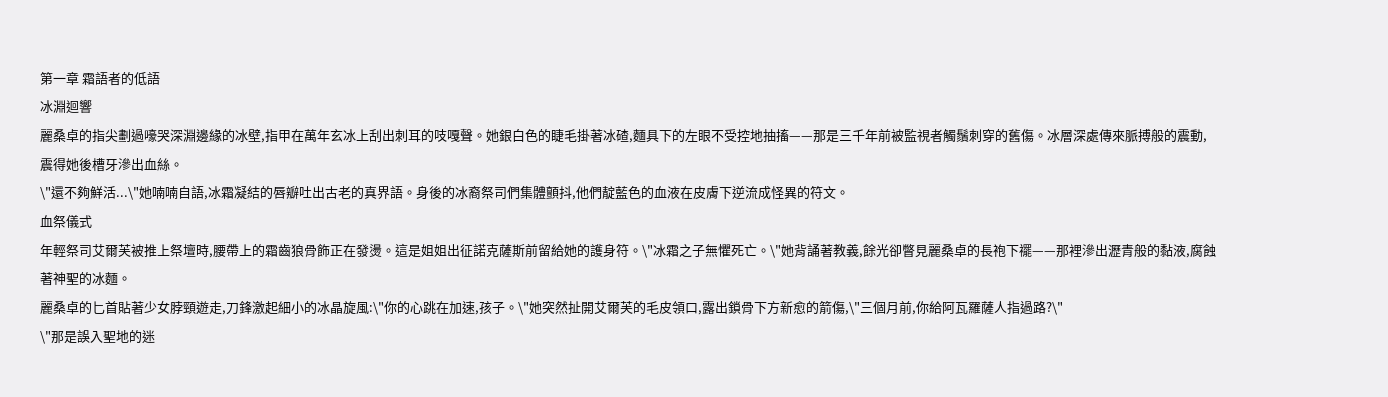第一章 霜語者的低語
冰淵迴響
麗桑卓的指尖劃過嚎哭深淵邊緣的冰壁,指甲在萬年玄冰上刮出刺耳的吱嘎聲。她銀白色的睫毛掛著冰碴,麵具下的左眼不受控地抽搐——那是三千年前被監視者觸鬚刺穿的舊傷。冰層深處傳來脈搏般的震動,震得她後槽牙滲出血絲。
\"還不夠鮮活...\"她喃喃自語,冰霜凝結的唇瓣吐出古老的真界語。身後的冰裔祭司們集體顫抖,他們靛藍色的血液在皮膚下逆流成怪異的符文。
血祭儀式
年輕祭司艾爾芙被推上祭壇時,腰帶上的霜齒狼骨飾正在發燙。這是姐姐出征諾克薩斯前留給她的護身符。\"冰霜之子無懼死亡。\"她背誦著教義,餘光卻瞥見麗桑卓的長袍下襬——那裡滲出瀝青般的黏液,腐蝕著神聖的冰麵。
麗桑卓的匕首貼著少女脖頸遊走,刀鋒激起細小的冰晶旋風:\"你的心跳在加速,孩子。\"她突然扯開艾爾芙的毛皮領口,露出鎖骨下方新愈的箭傷,\"三個月前,你給阿瓦羅薩人指過路?\"
\"那是誤入聖地的迷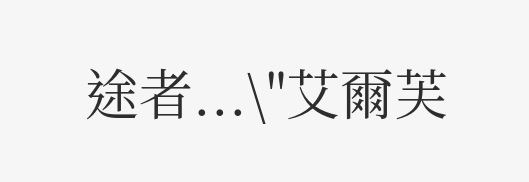途者...\"艾爾芙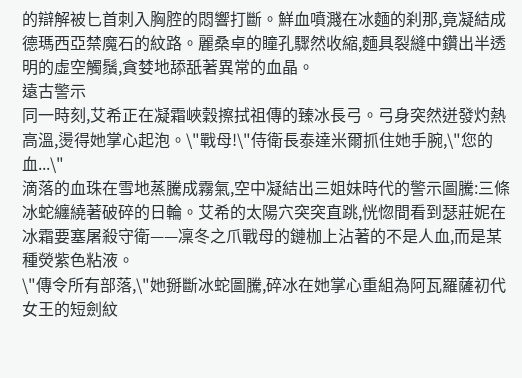的辯解被匕首刺入胸腔的悶響打斷。鮮血噴濺在冰麵的刹那,竟凝結成德瑪西亞禁魔石的紋路。麗桑卓的瞳孔驟然收縮,麵具裂縫中鑽出半透明的虛空觸鬚,貪婪地舔舐著異常的血晶。
遠古警示
同一時刻,艾希正在凝霜峽穀擦拭祖傳的臻冰長弓。弓身突然迸發灼熱高溫,燙得她掌心起泡。\"戰母!\"侍衛長泰達米爾抓住她手腕,\"您的血...\"
滴落的血珠在雪地蒸騰成霧氣,空中凝結出三姐妹時代的警示圖騰:三條冰蛇纏繞著破碎的日輪。艾希的太陽穴突突直跳,恍惚間看到瑟莊妮在冰霜要塞屠殺守衛——凜冬之爪戰母的鏈枷上沾著的不是人血,而是某種熒紫色粘液。
\"傳令所有部落,\"她掰斷冰蛇圖騰,碎冰在她掌心重組為阿瓦羅薩初代女王的短劍紋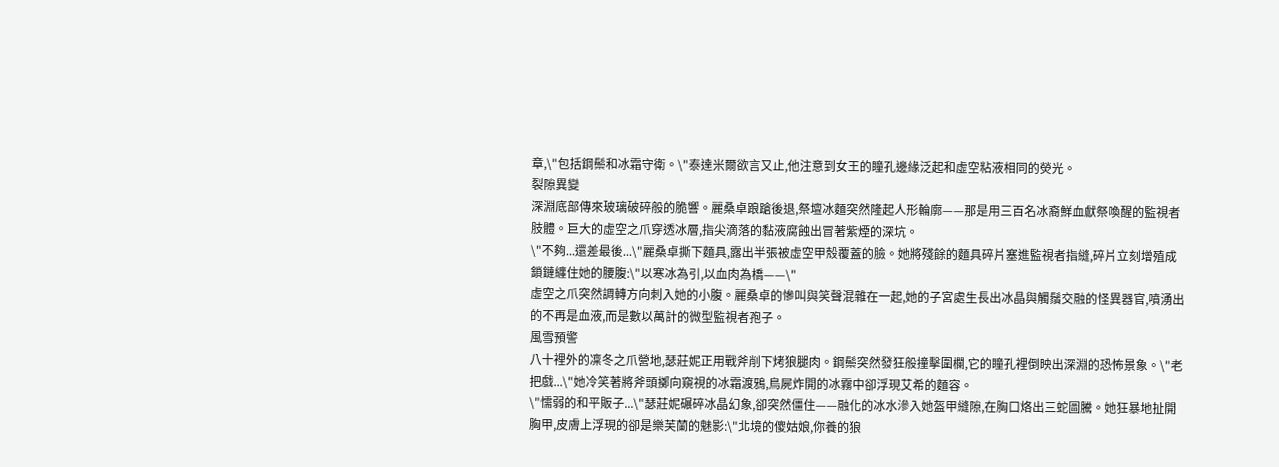章,\"包括鋼鬃和冰霜守衛。\"泰達米爾欲言又止,他注意到女王的瞳孔邊緣泛起和虛空粘液相同的熒光。
裂隙異變
深淵底部傳來玻璃破碎般的脆響。麗桑卓踉蹌後退,祭壇冰麵突然隆起人形輪廓——那是用三百名冰裔鮮血獻祭喚醒的監視者肢體。巨大的虛空之爪穿透冰層,指尖滴落的黏液腐蝕出冒著紫煙的深坑。
\"不夠...還差最後...\"麗桑卓撕下麵具,露出半張被虛空甲殼覆蓋的臉。她將殘餘的麵具碎片塞進監視者指縫,碎片立刻增殖成鎖鏈纏住她的腰腹:\"以寒冰為引,以血肉為橋——\"
虛空之爪突然調轉方向刺入她的小腹。麗桑卓的慘叫與笑聲混雜在一起,她的子宮處生長出冰晶與觸鬚交融的怪異器官,噴湧出的不再是血液,而是數以萬計的微型監視者孢子。
風雪預警
八十裡外的凜冬之爪營地,瑟莊妮正用戰斧削下烤狼腿肉。鋼鬃突然發狂般撞擊圍欄,它的瞳孔裡倒映出深淵的恐怖景象。\"老把戲...\"她冷笑著將斧頭擲向窺視的冰霜渡鴉,鳥屍炸開的冰霧中卻浮現艾希的麵容。
\"懦弱的和平販子...\"瑟莊妮碾碎冰晶幻象,卻突然僵住——融化的冰水滲入她盔甲縫隙,在胸口烙出三蛇圖騰。她狂暴地扯開胸甲,皮膚上浮現的卻是樂芙蘭的魅影:\"北境的傻姑娘,你養的狼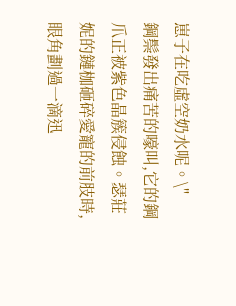崽子在吃虛空奶水呢。\"
鋼鬃發出痛苦的嚎叫,它的鋼爪正被紫色晶簇侵蝕。瑟莊妮的鏈枷砸碎愛寵的前肢時,眼角劃過一滴迅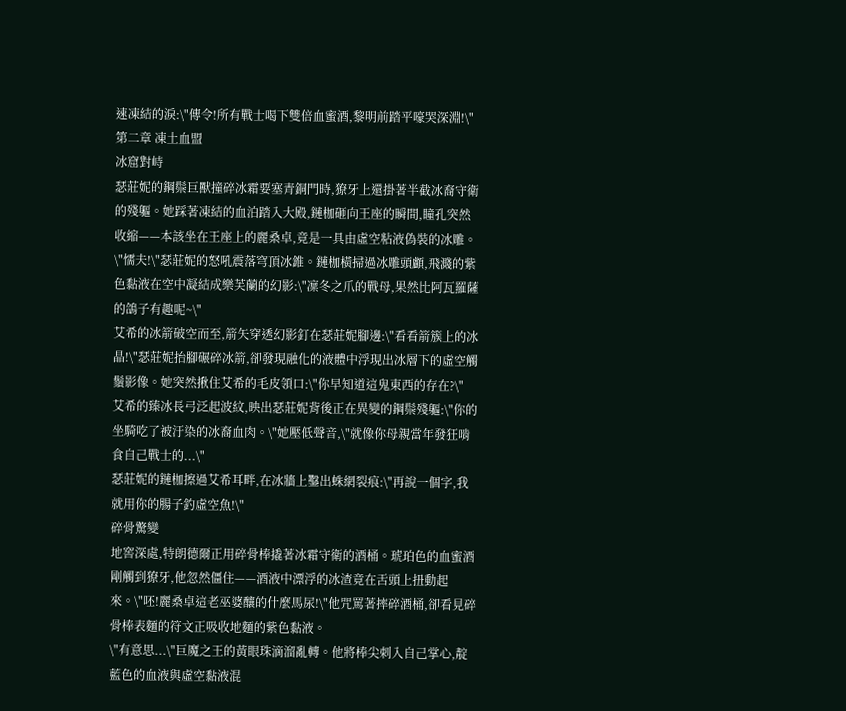速凍結的淚:\"傳令!所有戰士喝下雙倍血蜜酒,黎明前踏平嚎哭深淵!\"
第二章 凍土血盟
冰窟對峙
瑟莊妮的鋼鬃巨獸撞碎冰霜要塞青銅門時,獠牙上還掛著半截冰裔守衛的殘軀。她踩著凍結的血泊踏入大殿,鏈枷砸向王座的瞬間,瞳孔突然收縮——本該坐在王座上的麗桑卓,竟是一具由虛空粘液偽裝的冰雕。
\"懦夫!\"瑟莊妮的怒吼震落穹頂冰錐。鏈枷橫掃過冰雕頭顱,飛濺的紫色黏液在空中凝結成樂芙蘭的幻影:\"凜冬之爪的戰母,果然比阿瓦羅薩的鴿子有趣呢~\"
艾希的冰箭破空而至,箭矢穿透幻影釘在瑟莊妮腳邊:\"看看箭簇上的冰晶!\"瑟莊妮抬腳碾碎冰箭,卻發現融化的液體中浮現出冰層下的虛空觸鬚影像。她突然揪住艾希的毛皮領口:\"你早知道這鬼東西的存在?\"
艾希的臻冰長弓泛起波紋,映出瑟莊妮背後正在異變的鋼鬃殘軀:\"你的坐騎吃了被汙染的冰裔血肉。\"她壓低聲音,\"就像你母親當年發狂啃食自己戰士的...\"
瑟莊妮的鏈枷擦過艾希耳畔,在冰牆上鑿出蛛網裂痕:\"再說一個字,我就用你的腸子釣虛空魚!\"
碎骨驚變
地窖深處,特朗德爾正用碎骨棒撬著冰霜守衛的酒桶。琥珀色的血蜜酒剛觸到獠牙,他忽然僵住——酒液中漂浮的冰渣竟在舌頭上扭動起來。\"呸!麗桑卓這老巫婆釀的什麼馬尿!\"他咒罵著摔碎酒桶,卻看見碎骨棒表麵的符文正吸收地麵的紫色黏液。
\"有意思...\"巨魔之王的黃眼珠滴溜亂轉。他將棒尖刺入自己掌心,靛藍色的血液與虛空黏液混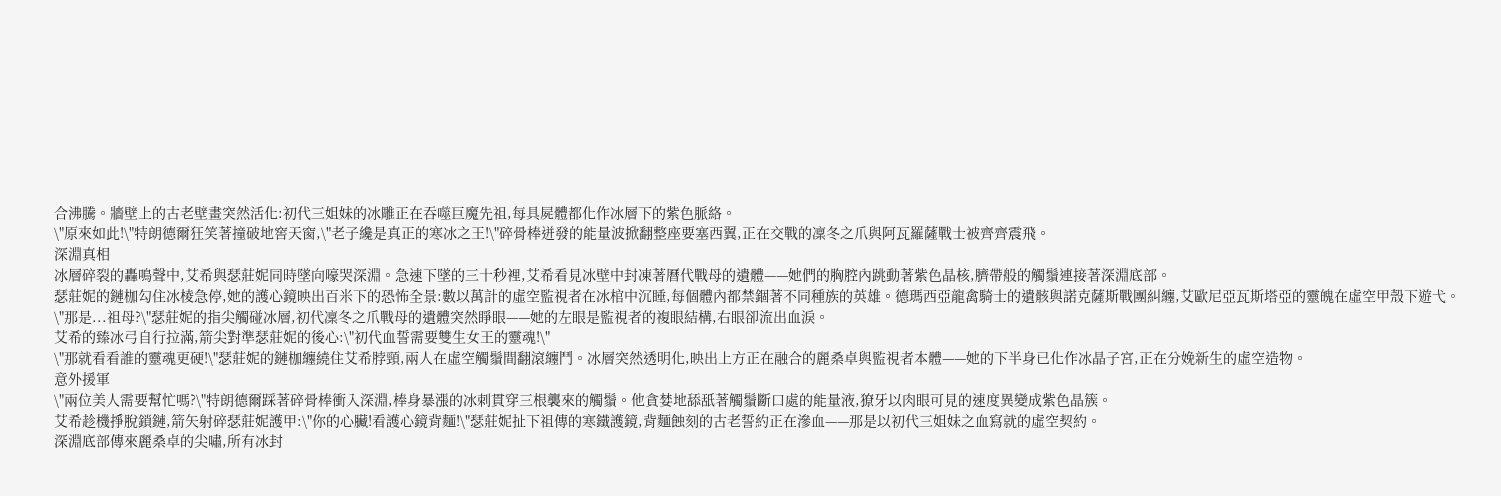合沸騰。牆壁上的古老壁畫突然活化:初代三姐妹的冰雕正在吞噬巨魔先祖,每具屍體都化作冰層下的紫色脈絡。
\"原來如此!\"特朗德爾狂笑著撞破地窖天窗,\"老子纔是真正的寒冰之王!\"碎骨棒迸發的能量波掀翻整座要塞西翼,正在交戰的凜冬之爪與阿瓦羅薩戰士被齊齊震飛。
深淵真相
冰層碎裂的轟鳴聲中,艾希與瑟莊妮同時墜向嚎哭深淵。急速下墜的三十秒裡,艾希看見冰壁中封凍著曆代戰母的遺體——她們的胸腔內跳動著紫色晶核,臍帶般的觸鬚連接著深淵底部。
瑟莊妮的鏈枷勾住冰棱急停,她的護心鏡映出百米下的恐怖全景:數以萬計的虛空監視者在冰棺中沉睡,每個體內都禁錮著不同種族的英雄。德瑪西亞龍禽騎士的遺骸與諾克薩斯戰團糾纏,艾歐尼亞瓦斯塔亞的靈魄在虛空甲殼下遊弋。
\"那是...祖母?\"瑟莊妮的指尖觸碰冰層,初代凜冬之爪戰母的遺體突然睜眼——她的左眼是監視者的複眼結構,右眼卻流出血淚。
艾希的臻冰弓自行拉滿,箭尖對準瑟莊妮的後心:\"初代血誓需要雙生女王的靈魂!\"
\"那就看看誰的靈魂更硬!\"瑟莊妮的鏈枷纏繞住艾希脖頸,兩人在虛空觸鬚間翻滾纏鬥。冰層突然透明化,映出上方正在融合的麗桑卓與監視者本體——她的下半身已化作冰晶子宮,正在分娩新生的虛空造物。
意外援軍
\"兩位美人需要幫忙嗎?\"特朗德爾踩著碎骨棒衝入深淵,棒身暴漲的冰刺貫穿三根襲來的觸鬚。他貪婪地舔舐著觸鬚斷口處的能量液,獠牙以肉眼可見的速度異變成紫色晶簇。
艾希趁機掙脫鎖鏈,箭矢射碎瑟莊妮護甲:\"你的心臟!看護心鏡背麵!\"瑟莊妮扯下祖傳的寒鐵護鏡,背麵蝕刻的古老誓約正在滲血——那是以初代三姐妹之血寫就的虛空契約。
深淵底部傳來麗桑卓的尖嘯,所有冰封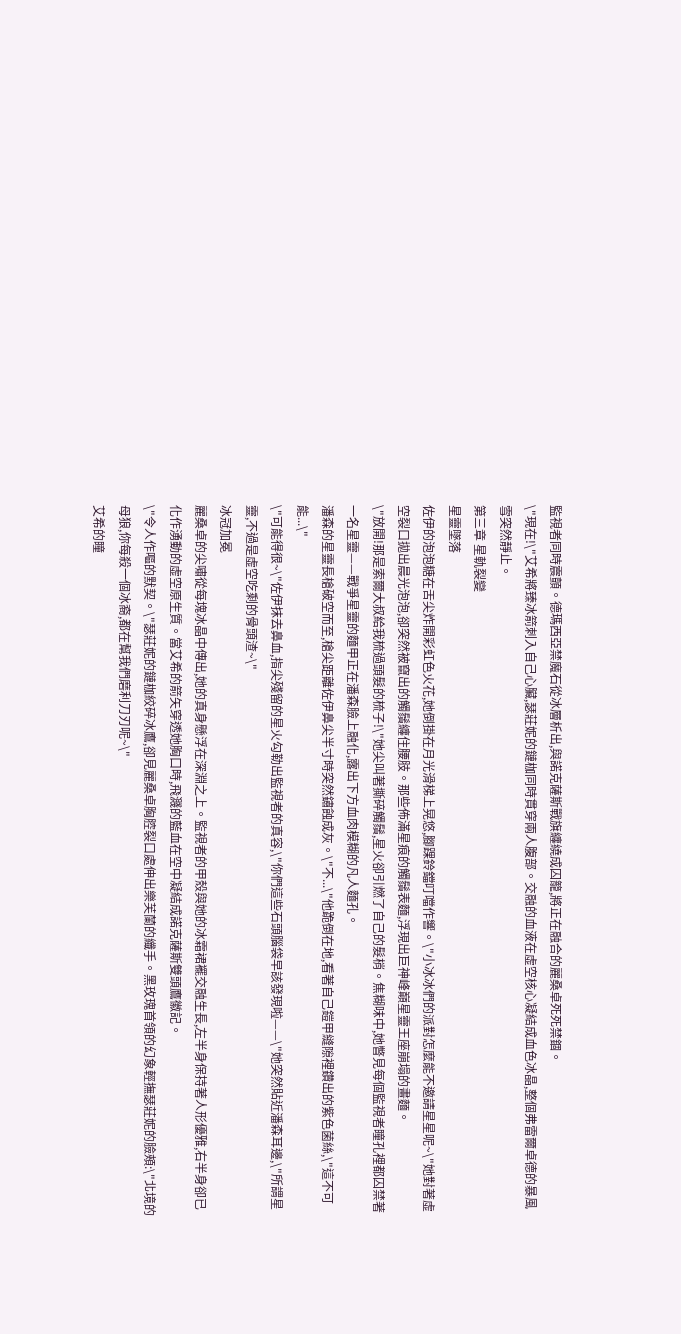監視者同時震顫。德瑪西亞禁魔石從冰層析出,與諾克薩斯戰旗纏繞成囚籠,將正在融合的麗桑卓死死禁錮。
\"現在!\"艾希將臻冰箭刺入自己心臟,瑟莊妮的鏈枷同時貫穿兩人腹部。交融的血液在虛空核心凝結成血色冰晶,整個弗雷爾卓德的暴風雪突然靜止。
第三章 星軌裂變
星靈墜落
佐伊的泡泡糖在舌尖炸開彩虹色火花,她倒掛在月光滑梯上晃悠,腳踝鈴鐺叮噹作響。\"小冰冰們的派對怎麼能不邀請星星呢~\"她對著虛空裂口拋出晨光泡泡,卻突然被竄出的觸鬚纏住腰肢。那些佈滿星痕的觸鬚表麵,浮現出巨神峰巔星靈王座崩塌的畫麵。
\"放開!那是索爾大叔給我梳過頭髮的梳子!\"她尖叫著撕碎觸鬚,星火卻引燃了自己的髮梢。焦糊味中,她瞥見每個監視者瞳孔裡都囚禁著一名星靈——戰爭星靈的麵甲正在潘森臉上融化,露出下方血肉模糊的凡人麵孔。
潘森的星靈長槍破空而至,槍尖距離佐伊鼻尖半寸時突然鏽蝕成灰。\"不...\"他跪倒在地,看著自己鎧甲縫隙裡鑽出的紫色菌絲,\"這不可能...\"
\"可能得很~\"佐伊抹去鼻血,指尖殘留的星火勾勒出監視者的真容,\"你們這些石頭腦袋早該發現啦——\"她突然貼近潘森耳邊,\"所謂星靈,不過是虛空吃剩的骨頭渣~\"
冰冠加冕
麗桑卓的尖嘯從每塊冰晶中傳出,她的真身懸浮在深淵之上。監視者的甲殼與她的冰霜裙襬交融生長,左半身保持著人形優雅,右半身卻已化作湧動的虛空原生質。當艾希的箭矢穿透她胸口時,飛濺的藍血在空中凝結成諾克薩斯雙頭鷹徽記。
\"令人作嘔的默契。\"瑟莊妮的鏈枷絞碎冰鷹,卻見麗桑卓胸腔裂口處伸出樂芙蘭的纖手。黑玫瑰首領的幻象輕撫瑟莊妮的臉頰:\"北境的母狼,你每殺一個冰裔,都在幫我們磨利刀刃呢~\"
艾希的瞳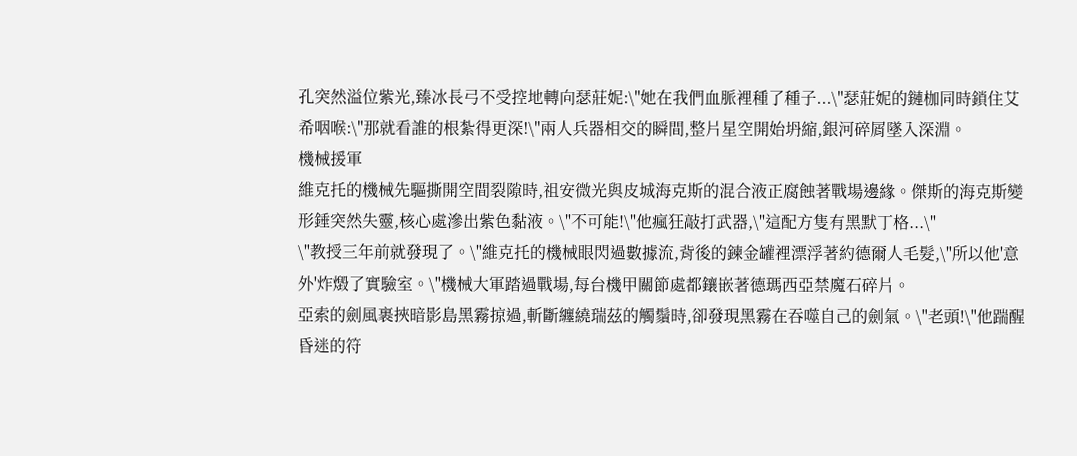孔突然溢位紫光,臻冰長弓不受控地轉向瑟莊妮:\"她在我們血脈裡種了種子...\"瑟莊妮的鏈枷同時鎖住艾希咽喉:\"那就看誰的根紮得更深!\"兩人兵器相交的瞬間,整片星空開始坍縮,銀河碎屑墜入深淵。
機械援軍
維克托的機械先驅撕開空間裂隙時,祖安微光與皮城海克斯的混合液正腐蝕著戰場邊緣。傑斯的海克斯變形錘突然失靈,核心處滲出紫色黏液。\"不可能!\"他瘋狂敲打武器,\"這配方隻有黑默丁格...\"
\"教授三年前就發現了。\"維克托的機械眼閃過數據流,背後的鍊金罐裡漂浮著約德爾人毛髮,\"所以他'意外'炸燬了實驗室。\"機械大軍踏過戰場,每台機甲關節處都鑲嵌著德瑪西亞禁魔石碎片。
亞索的劍風裹挾暗影島黑霧掠過,斬斷纏繞瑞茲的觸鬚時,卻發現黑霧在吞噬自己的劍氣。\"老頭!\"他踹醒昏迷的符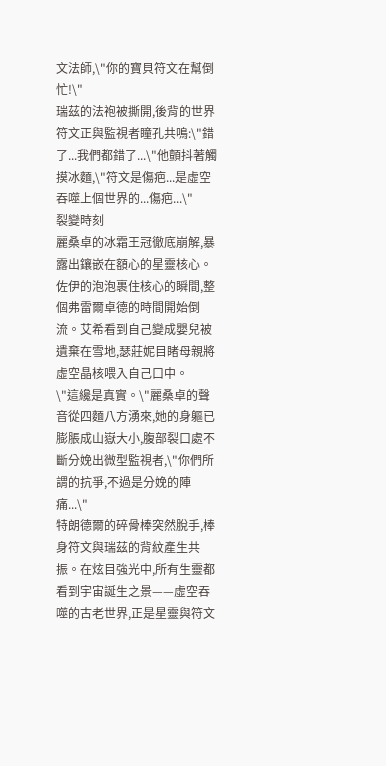文法師,\"你的寶貝符文在幫倒忙!\"
瑞茲的法袍被撕開,後背的世界符文正與監視者瞳孔共鳴:\"錯了...我們都錯了...\"他顫抖著觸摸冰麵,\"符文是傷疤...是虛空吞噬上個世界的...傷疤...\"
裂變時刻
麗桑卓的冰霜王冠徹底崩解,暴露出鑲嵌在額心的星靈核心。佐伊的泡泡裹住核心的瞬間,整個弗雷爾卓德的時間開始倒流。艾希看到自己變成嬰兒被遺棄在雪地,瑟莊妮目睹母親將虛空晶核喂入自己口中。
\"這纔是真實。\"麗桑卓的聲音從四麵八方湧來,她的身軀已膨脹成山嶽大小,腹部裂口處不斷分娩出微型監視者,\"你們所謂的抗爭,不過是分娩的陣痛...\"
特朗德爾的碎骨棒突然脫手,棒身符文與瑞茲的背紋產生共振。在炫目強光中,所有生靈都看到宇宙誕生之景——虛空吞噬的古老世界,正是星靈與符文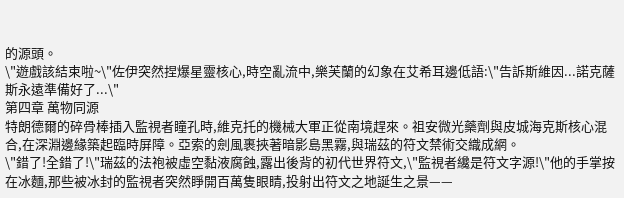的源頭。
\"遊戲該結束啦~\"佐伊突然捏爆星靈核心,時空亂流中,樂芙蘭的幻象在艾希耳邊低語:\"告訴斯維因...諾克薩斯永遠準備好了...\"
第四章 萬物同源
特朗德爾的碎骨棒插入監視者瞳孔時,維克托的機械大軍正從南境趕來。祖安微光藥劑與皮城海克斯核心混合,在深淵邊緣築起臨時屏障。亞索的劍風裹挾著暗影島黑霧,與瑞茲的符文禁術交織成網。
\"錯了!全錯了!\"瑞茲的法袍被虛空黏液腐蝕,露出後背的初代世界符文,\"監視者纔是符文字源!\"他的手掌按在冰麵,那些被冰封的監視者突然睜開百萬隻眼睛,投射出符文之地誕生之景——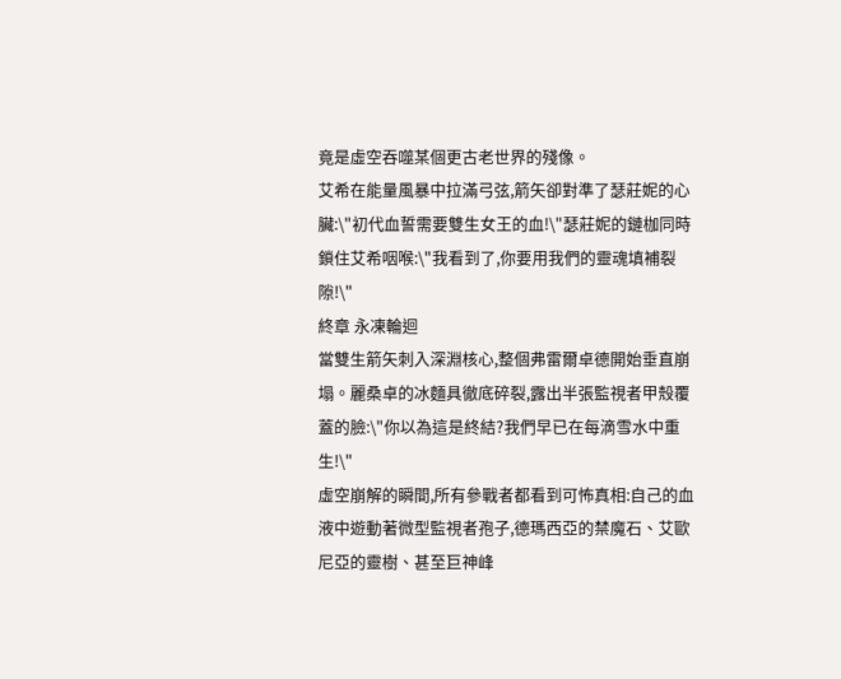竟是虛空吞噬某個更古老世界的殘像。
艾希在能量風暴中拉滿弓弦,箭矢卻對準了瑟莊妮的心臟:\"初代血誓需要雙生女王的血!\"瑟莊妮的鏈枷同時鎖住艾希咽喉:\"我看到了,你要用我們的靈魂填補裂隙!\"
終章 永凍輪迴
當雙生箭矢刺入深淵核心,整個弗雷爾卓德開始垂直崩塌。麗桑卓的冰麵具徹底碎裂,露出半張監視者甲殼覆蓋的臉:\"你以為這是終結?我們早已在每滴雪水中重生!\"
虛空崩解的瞬間,所有參戰者都看到可怖真相:自己的血液中遊動著微型監視者孢子,德瑪西亞的禁魔石、艾歐尼亞的靈樹、甚至巨神峰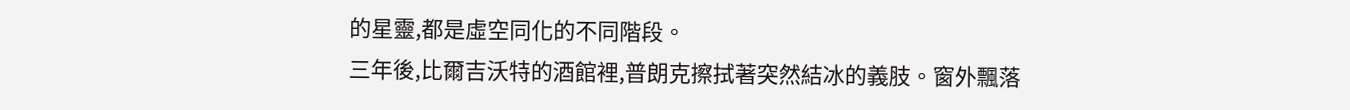的星靈,都是虛空同化的不同階段。
三年後,比爾吉沃特的酒館裡,普朗克擦拭著突然結冰的義肢。窗外飄落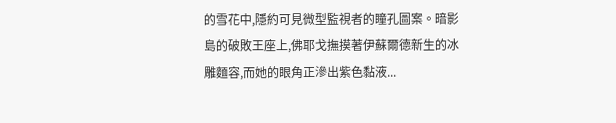的雪花中,隱約可見微型監視者的瞳孔圖案。暗影島的破敗王座上,佛耶戈撫摸著伊蘇爾德新生的冰雕麵容,而她的眼角正滲出紫色黏液...